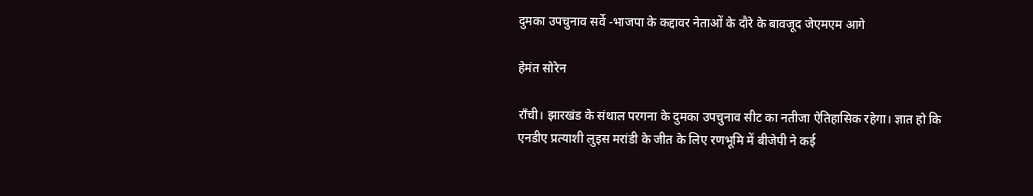दुमका उपचुनाव सर्वे -भाजपा के कद्दावर नेताओं के दौरे के बावजूद जेएमएम आगे

हेमंत सोरेन

राँची। झारखंड के संथाल परगना के दुमका उपचुनाव सीट का नतीजा ऐतिहासिक रहेगा। ज्ञात हो कि एनडीए प्रत्याशी लुइस मरांडी के जीत के लिए रणभूमि में बीजेपी ने कई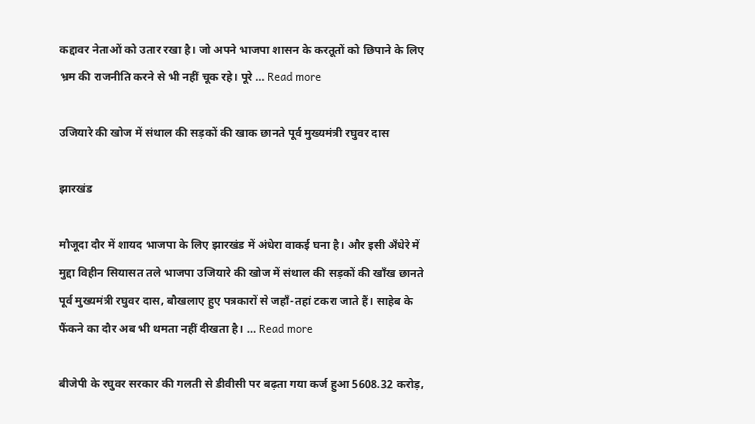कद्दावर नेताओं को उतार रखा है। जो अपने भाजपा शासन के करतूतों को छिपाने के लिए भ्रम की राजनीति करने से भी नहीं चूक रहे। पूरे … Read more

उजियारे की खोज में संथाल की सड़कों की खाक छानते पूर्व मुख्यमंत्री रघुवर दास

झारखंड

मौजूदा दौर में शायद भाजपा के लिए झारखंड में अंधेरा वाकई घना है। और इसी अँधेरे में मुद्दा विहीन सियासत तले भाजपा उजियारे की खोज में संथाल की सड़कों की खाँख छानते पूर्व मुख्यमंत्री रघुवर दास, बौखलाए हुए पत्रकारों से जहाँ-तहां टकरा जाते हैं। साहेब के फैंकने का दौर अब भी थमता नहीं दीखता है। … Read more

बीजेपी के रघुवर सरकार की गलती से डीवीसी पर बढ़ता गया कर्ज हुआ 5608.32 करोड़,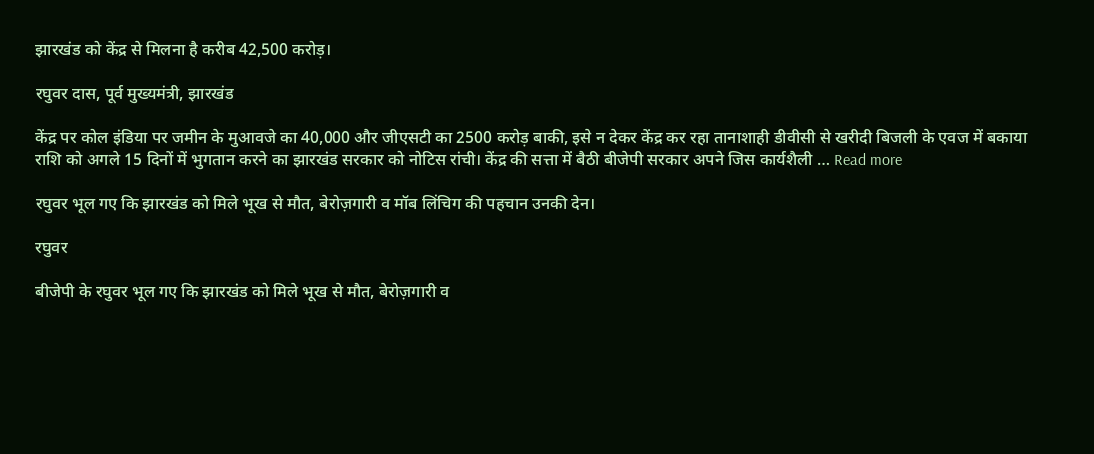झारखंड को केंद्र से मिलना है करीब 42,500 करोड़।

रघुवर दास, पूर्व मुख्यमंत्री, झारखंड

केंद्र पर कोल इंडिया पर जमीन के मुआवजे का 40,000 और जीएसटी का 2500 करोड़ बाकी, इसे न देकर केंद्र कर रहा तानाशाही डीवीसी से खरीदी बिजली के एवज में बकाया राशि को अगले 15 दिनों में भुगतान करने का झारखंड सरकार को नोटिस रांची। केंद्र की सत्ता में बैठी बीजेपी सरकार अपने जिस कार्यशैली … Read more

रघुवर भूल गए कि झारखंड को मिले भूख से मौत, बेरोज़गारी व मॉब लिंचिग की पहचान उनकी देन।

रघुवर

बीजेपी के रघुवर भूल गए कि झारखंड को मिले भूख से मौत, बेरोज़गारी व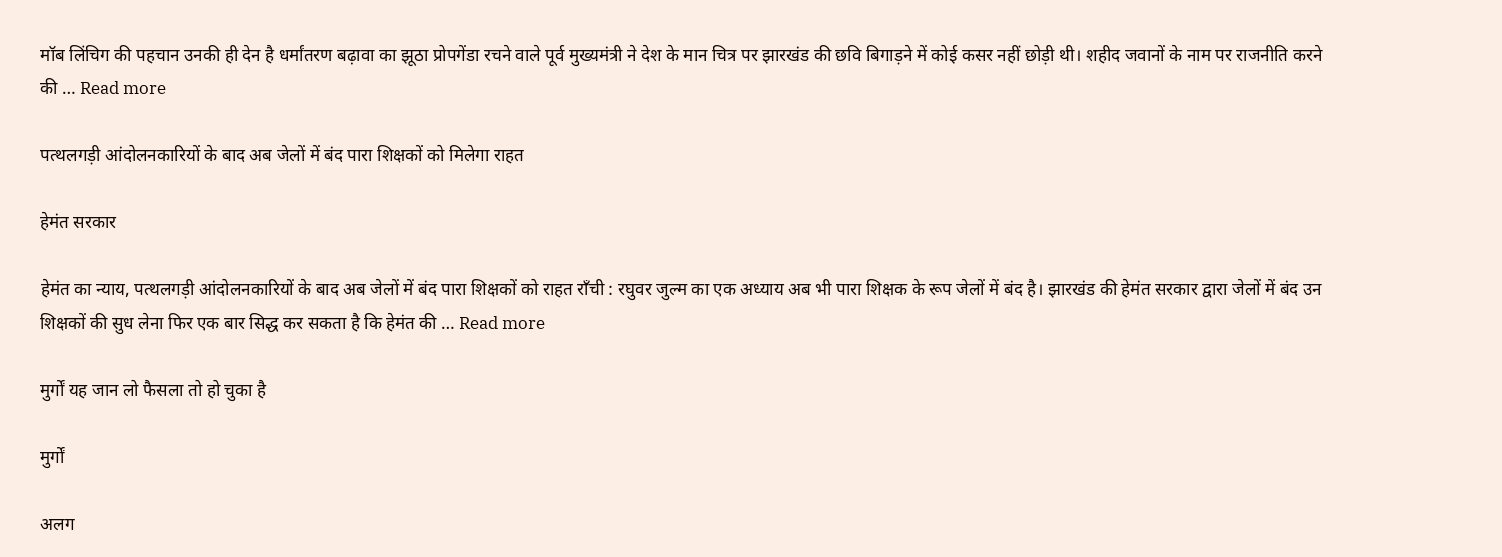मॉब लिंचिग की पहचान उनकी ही देन है धर्मांतरण बढ़ावा का झूठा प्रोपगेंडा रचने वाले पूर्व मुख्यमंत्री ने देश के मान चित्र पर झारखंड की छवि बिगाड़ने में कोई कसर नहीं छोड़ी थी। शहीद जवानों के नाम पर राजनीति करने की … Read more

पत्थलगड़ी आंदोलनकारियों के बाद अब जेलों में बंद पारा शिक्षकों को मिलेगा राहत

हेमंत सरकार

हेमंत का न्याय, पत्थलगड़ी आंदोलनकारियों के बाद अब जेलों में बंद पारा शिक्षकों को राहत राँची : रघुवर जुल्म का एक अध्याय अब भी पारा शिक्षक के रूप जेलों में बंद है। झारखंड की हेमंत सरकार द्वारा जेलों में बंद उन शिक्षकों की सुध लेना फिर एक बार सिद्ध कर सकता है कि हेमंत की … Read more

मुर्गों यह जान लो फैसला तो हो चुका है

मुर्गों

अलग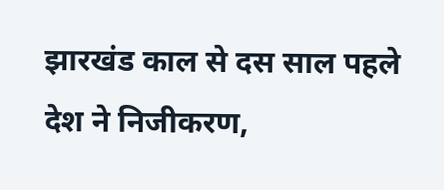झारखंड काल से दस साल पहले देश ने निजीकरण,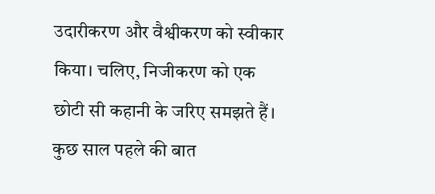उदारीकरण और वैश्वीकरण को स्वीकार किया। चलिए, निजीकरण को एक छोटी सी कहानी के जरिए समझते हैं। कुछ साल पहले की बात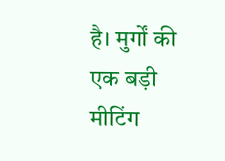है। मुर्गों की एक बड़ी मीटिंग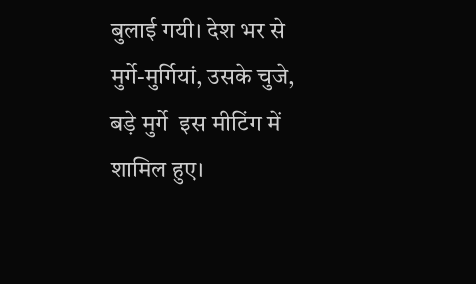बुलाई गयी। देश भर से मुर्गे-मुर्गियां, उसके चुजे, बड़े मुर्गे  इस मीटिंग में शामिल हुए।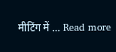मीटिंग में … Read more